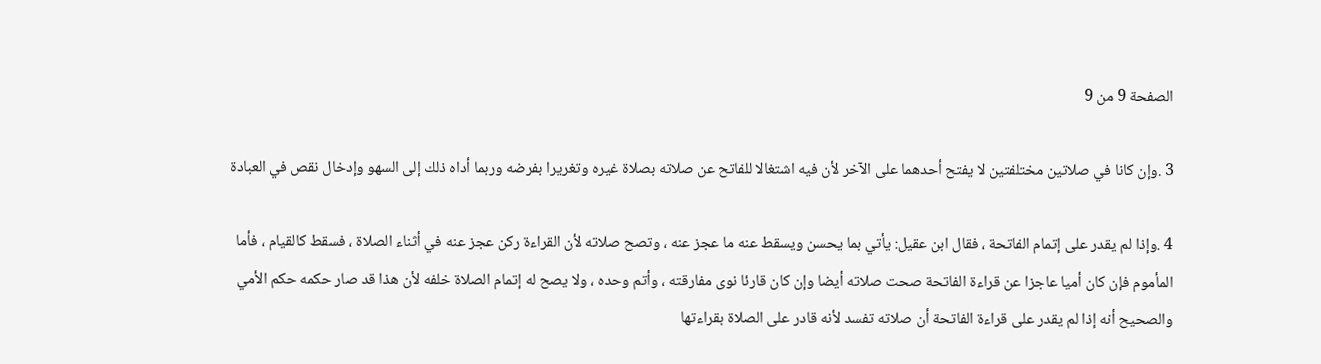الصفحة 9 من 9

3 .وإن كانا في صلاتين مختلفتين لا يفتح أحدهما على الآخر لأن فيه اشتغالا للفاتح عن صلاته بصلاة غيره وتغريرا بفرضه وربما أداه ذلك إلى السهو وإدخال نقص في العبادة

4 .وإذا لم يقدر على إتمام الفاتحة ، فقال ابن عقيل: يأتي بما يحسن ويسقط عنه ما عجز عنه ، وتصح صلاته لأن القراءة ركن عجز عنه في أثناء الصلاة ، فسقط كالقيام ، فأما المأموم فإن كان أميا عاجزا عن قراءة الفاتحة صحت صلاته أيضا وإن كان قارئا نوى مفارقته ، وأتم وحده ، ولا يصح له إتمام الصلاة خلفه لأن هذا قد صار حكمه حكم الأمي والصحيح أنه إذا لم يقدر على قراءة الفاتحة أن صلاته تفسد لأنه قادر على الصلاة بقراءتها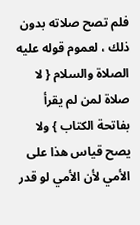فلم تصح صلاته بدون ذلك ، لعموم قوله عليه الصلاة والسلام { لا صلاة لمن لم يقرأ بفاتحة الكتاب } ولا يصح قياس هذا على الأمي لأن الأمي لو قدر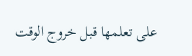على تعلمها قبل خروج الوقت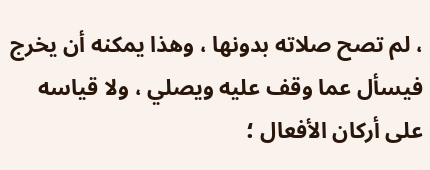، لم تصح صلاته بدونها ، وهذا يمكنه أن يخرج فيسأل عما وقف عليه ويصلي ، ولا قياسه على أركان الأفعال ؛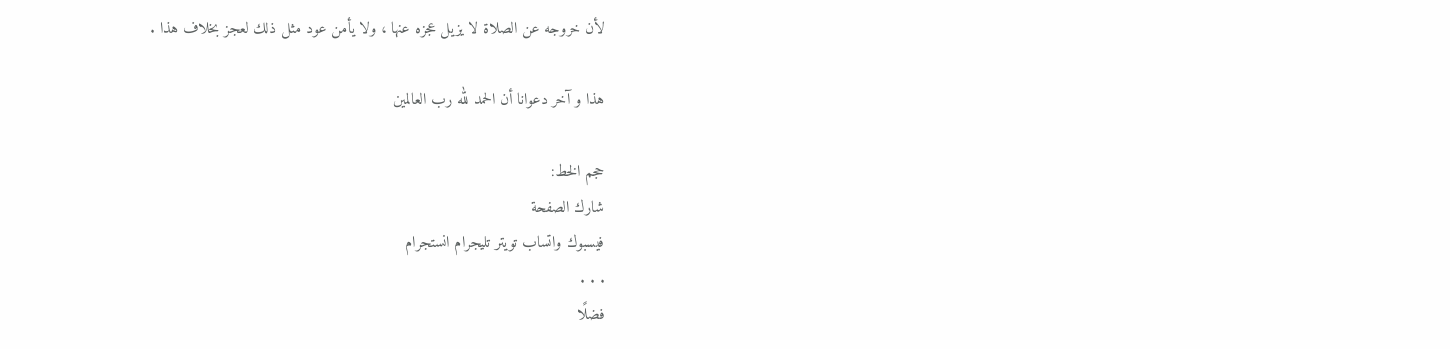لأن خروجه عن الصلاة لا يزيل عجزه عنها ، ولا يأمن عود مثل ذلك لعجز بخلاف هذا .

هذا و آخر دعوانا أن الحمد لله رب العالمين

حجم الخط:
شارك الصفحة
فيسبوك واتساب تويتر تليجرام انستجرام
. . .
فضلًا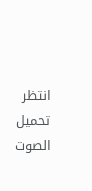انتظر تحميل الصوت